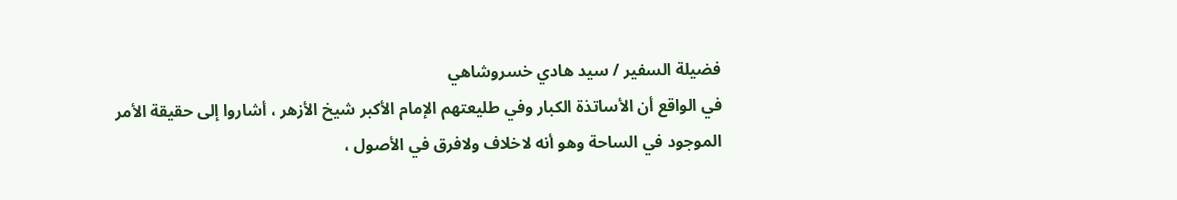فضيلة السفير / سيد هادي خسروشاهي
في الواقع أن الأساتذة الكبار وفي طليعتهم الإمام الأكبر شيخ الأزهر ، أشاروا إلى حقيقة الأمر الموجود في الساحة وهو أنه لاخلاف ولافرق في الأصول ،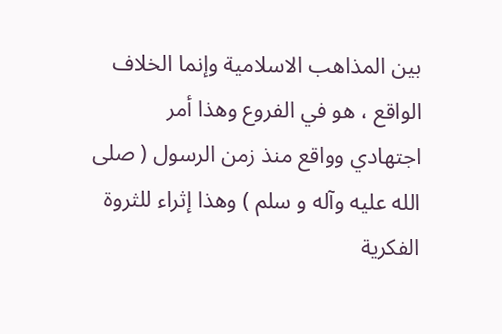بين المذاهب الاسلامية وإنما الخلاف الواقع ، هو في الفروع وهذا أمر اجتهادي وواقع منذ زمن الرسول ( صلى الله عليه وآله و سلم ) وهذا إثراء للثروة الفكرية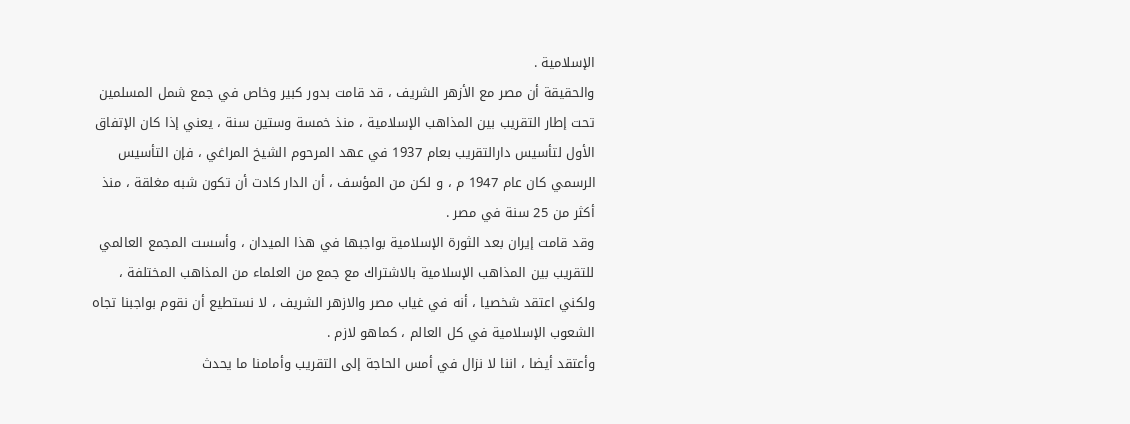الإسلامية .
والحقيقة أن مصر مع الأزهر الشريف ، قد قامت بدور كبير وخاص في جمع شمل المسلمين تحت إطار التقريب بين المذاهب الإسلامية ، منذ خمسة وستين سنة ، يعني إذا كان الإتفاق الأول لتأسيس دارالتقريب بعام 1937 في عهد المرحوم الشيخ المراغي ، فإن التأسيس الرسمي كان عام 1947 م ، و لكن من المؤسف ، أن الدار كادت أن تكون شبه مغلقة ، منذ أكثر من 25 سنة في مصر .
وقد قامت إيران بعد الثورة الإسلامية بواجبها في هذا الميدان ، وأسست المجمع العالمي للتقريب بين المذاهب الإسلامية بالاشتراك مع جمع من العلماء من المذاهب المختلفة ، ولكني اعتقد شخصيا ، أنه في غياب مصر والازهر الشريف ، لا نستطيع أن نقوم بواجبنا تجاه الشعوب الإسلامية في كل العالم ، كماهو لازم .
وأعتقد أيضا ، اننا لا نزال في أمس الحاجة إلى التقريب وأمامنا ما يحدث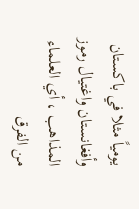يومياً مثلا في باكستان وأفغانستان واغتيال رموز المذاهب ، أي العلماء من الفرق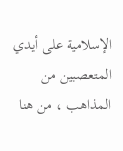الإسلامية على أيدي المتعصبين من المذاهب ، من هنا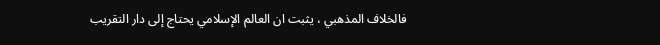فالخلاف المذهبي ، يثبت ان العالم الإسلامي يحتاج إلى دار التقريب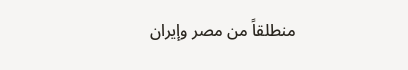منطلقاً من مصر وإيران